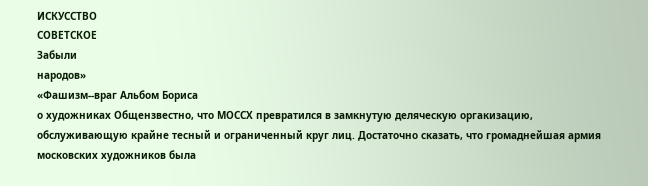ИСКУССТВО
СОВЕТСКОЕ
Забыли
народов»
«Фашизм--враг Альбом Бориса
о художниках Общензвестно, что МОССХ превратился в замкнутую деляческую оргакизацию, обслуживающую крайне тесный и ограниченный круг лиц. Достаточно сказать, что громаднейшая армия московских художников была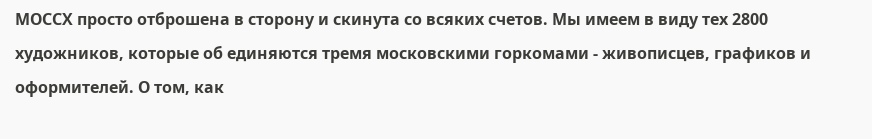МОССХ просто отброшена в сторону и скинута со всяких счетов. Мы имеем в виду тех 2800 художников, которые об единяются тремя московскими горкомами - живописцев, графиков и оформителей. О том, как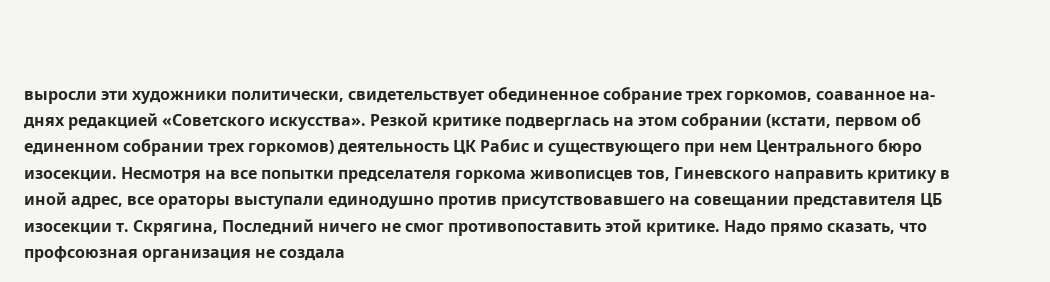выросли эти художники политически, свидетельствует обединенное собрание трех горкомов, соаванное на-днях редакцией «Советского искусства». Резкой критике подверглась на этом собрании (кстати, первом об единенном собрании трех горкомов) деятельность ЦК Рабис и существующего при нем Центрального бюро изосекции. Несмотря на все попытки предселателя горкома живописцев тов, Гиневского направить критику в иной адрес, все ораторы выступали единодушно против присутствовавшего на совещании представителя ЦБ изосекции т. Скрягина, Последний ничего не смог противопоставить этой критике. Надо прямо сказать, что профсоюзная организация не создала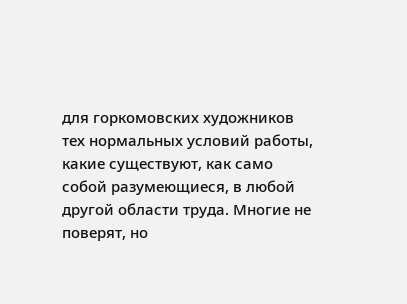для горкомовских художников тех нормальных условий работы, какие существуют, как само собой разумеющиеся, в любой другой области труда. Многие не поверят, но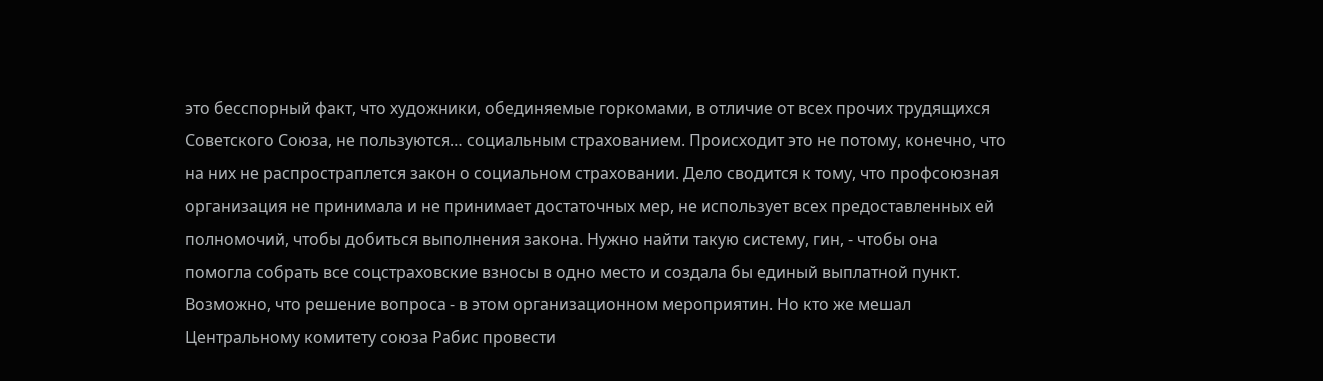это бесспорный факт, что художники, обединяемые горкомами, в отличие от всех прочих трудящихся Советского Союза, не пользуются… социальным страхованием. Происходит это не потому, конечно, что на них не распростраплется закон о социальном страховании. Дело сводится к тому, что профсоюзная организация не принимала и не принимает достаточных мер, не использует всех предоставленных ей полномочий, чтобы добиться выполнения закона. Нужно найти такую систему, гин, - чтобы она помогла собрать все соцстраховские взносы в одно место и создала бы единый выплатной пункт. Возможно, что решение вопроса - в этом организационном мероприятин. Но кто же мешал Центральному комитету союза Рабис провести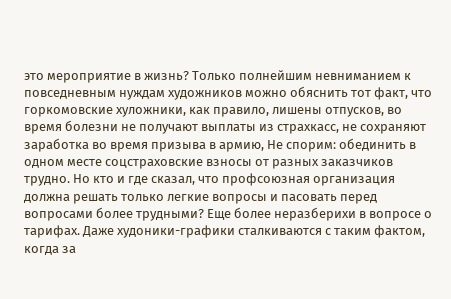это мероприятие в жизнь? Только полнейшим невниманием к повседневным нуждам художников можно обяснить тот факт, что горкомовские хуложники, как правило, лишены отпусков, во время болезни не получают выплаты из страхкасс, не сохраняют заработка во время призыва в армию, Не спорим: обединить в одном месте соцстраховские взносы от разных заказчиков трудно. Но кто и где сказал, что профсоюзная организация должна решать только легкие вопросы и пасовать перед вопросами более трудными? Еще более неразберихи в вопросе о тарифах. Даже худоники-графики сталкиваются с таким фактом, когда за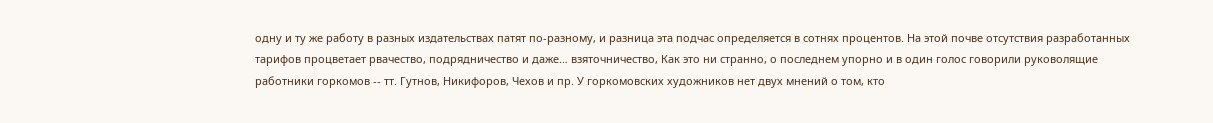одну и ту же работу в разных издательствах патят по-разному, и разница эта подчас определяется в сотнях процентов. На этой почве отсутствия разработанных тарифов процветает рвачество, подрядничество и даже… взяточничество, Как это ни странно, о последнем упорно и в один голос говорили руковолящие работники горкомов -- тт. Гутнов, Никифоров, Чехов и пр. У горкомовских художников нет двух мнений о том, кто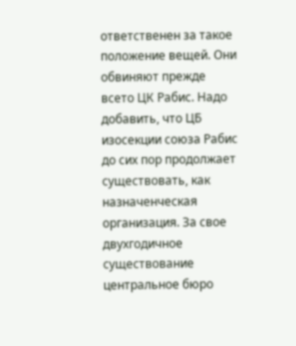ответственен за такое положение вещей. Они обвиняют прежде всето ЦК Рабис. Надо добавить, что ЦБ изосекции союза Рабис до сих пор продолжает существовать, как назначенческая организация. За свое двухгодичное существование центральное бюро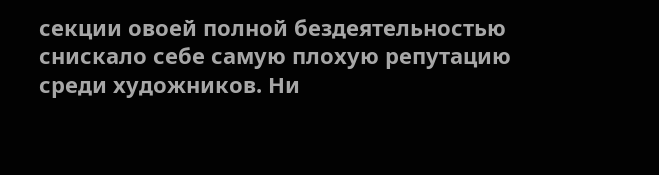секции овоей полной бездеятельностью снискало себе самую плохую репутацию среди художников. Ни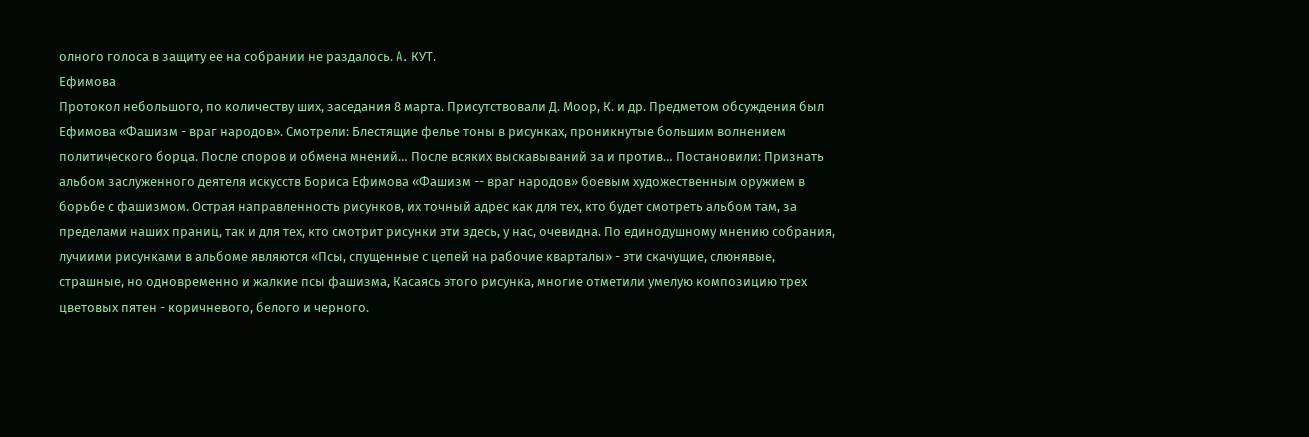олного голоса в защиту ее на собрании не раздалось. A. КУТ.
Ефимова
Протокол небольшого, по количеству ших, заседания 8 марта. Присутствовали Д. Моор, К. и др. Предметом обсуждения был Ефимова «Фашизм - враг народов». Смотрели: Блестящие фелье тоны в рисунках, проникнутые большим волнением политического борца. После споров и обмена мнений… После всяких выскавываний за и против… Постановили: Признать альбом заслуженного деятеля искусств Бориса Ефимова «Фашизм -- враг народов» боевым художественным оружием в борьбе с фашизмом. Острая направленность рисунков, их точный адрес как для тех, кто будет смотреть альбом там, за пределами наших праниц, так и для тех, кто смотрит рисунки эти здесь, у нас, очевидна. По единодушному мнению собрания, лучиими рисунками в альбоме являются «Псы, спущенные с цепей на рабочие кварталы» - эти скачущие, слюнявые, страшные, но одновременно и жалкие псы фашизма, Касаясь этого рисунка, многие отметили умелую композицию трех цветовых пятен - коричневого, белого и черного.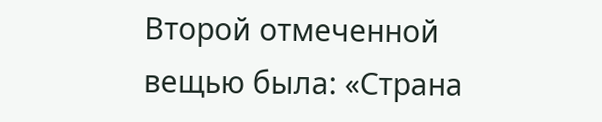Второй отмеченной вещью была: «Страна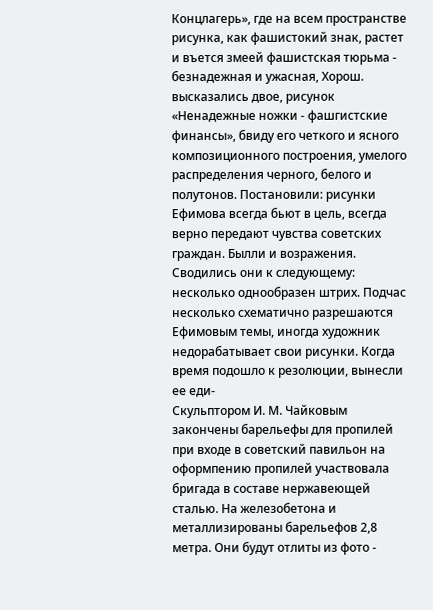Концлагерь», где на всем пространстве рисунка, как фашистокий знак, растет и въется змеей фашистская тюрьма - безнадежная и ужасная, Хорош. высказались двое, рисунок «Ненадежные ножки - фашгистские финансы», бвиду его четкого и ясного композиционного построения, умелого распределения черного, белого и полутонов. Постановили: рисунки Ефимова всегда бьют в цель, всегда верно передают чувства советских граждан. Былли и возражения. Сводились они к следующему: несколько однообразен штрих. Подчас несколько схематично разрешаются Ефимовым темы, иногда художник недорабатывает свои рисунки. Когда время подошло к резолюции, вынесли ее еди-
Скульптором И. М. Чайковым закончены барельефы для пропилей при входе в советский павильон на оформпению пропилей участвовала бригада в составе нержавеющей сталью. На железобетона и металлизированы барельефов 2,8 метра. Они будут отлиты из фото -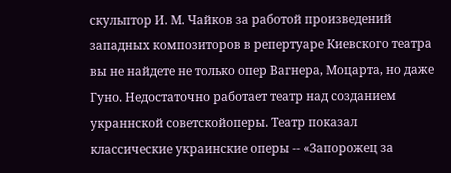скульптор И. М. Чайков за работой произведений западных композиторов в репертуаре Киевского театра вы не найдете не только опер Вагнера, Моцарта, но даже Гуно. Недостаточно работает театр над созданием украннской советскойоперы. Театр показал классические украинские оперы -- «Запорожец за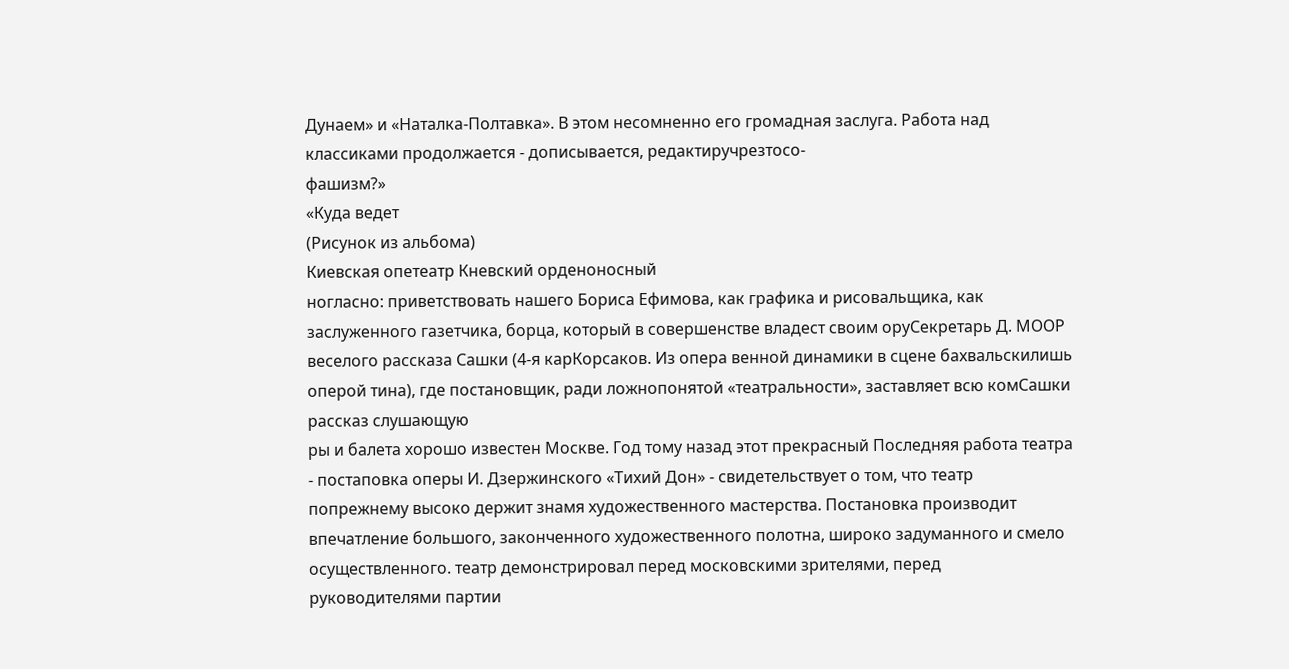Дунаем» и «Наталка-Полтавка». В этом несомненно его громадная заслуга. Работа над классиками продолжается - дописывается, редактиручрезтосо-
фашизм?»
«Куда ведет
(Рисунок из альбома)
Киевская опетеатр Кневский орденоносный
ногласно: приветствовать нашего Бориса Ефимова, как графика и рисовальщика, как заслуженного газетчика, борца, который в совершенстве владест своим оруСекретарь Д. МООР
веселого рассказа Сашки (4-я карКорсаков. Из опера венной динамики в сцене бахвальскилишь оперой тина), где постановщик, ради ложнопонятой «театральности», заставляет всю комСашки рассказ слушающую
ры и балета хорошо известен Москве. Год тому назад этот прекрасный Последняя работа театра - постаповка оперы И. Дзержинского «Тихий Дон» - свидетельствует о том, что театр попрежнему высоко держит знамя художественного мастерства. Постановка производит впечатление большого, законченного художественного полотна, широко задуманного и смело осуществленного. театр демонстрировал перед московскими зрителями, перед руководителями партии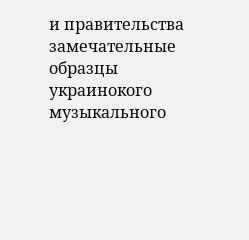и правительства замечательные образцы украинокого музыкального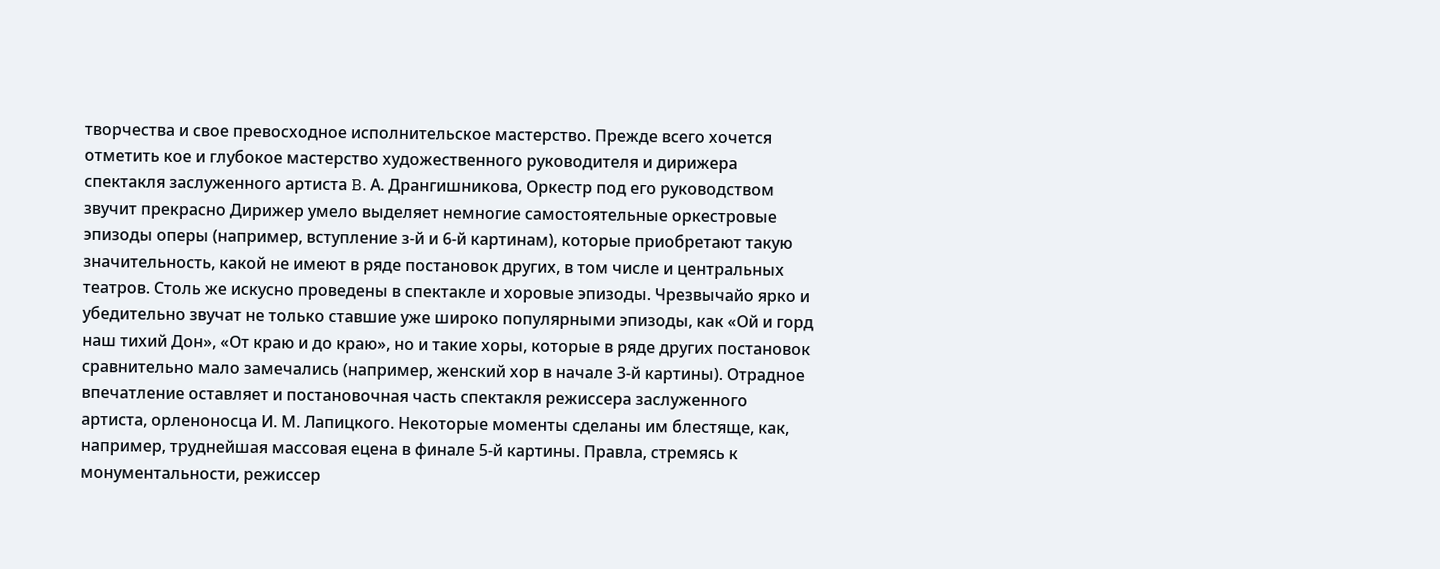творчества и свое превосходное исполнительское мастерство. Прежде всего хочется отметить кое и глубокое мастерство художественного руководителя и дирижера спектакля заслуженного артиста B. А. Дрангишникова, Оркестр под его руководством звучит прекрасно Дирижер умело выделяет немногие самостоятельные оркестровые эпизоды оперы (например, вступление з-й и 6-й картинам), которые приобретают такую значительность, какой не имеют в ряде постановок других, в том числе и центральных театров. Столь же искусно проведены в спектакле и хоровые эпизоды. Чрезвычайо ярко и убедительно звучат не только ставшие уже широко популярными эпизоды, как «Ой и горд наш тихий Дон», «От краю и до краю», но и такие хоры, которые в ряде других постановок сравнительно мало замечались (например, женский хор в начале 3-й картины). Отрадное впечатление оставляет и постановочная часть спектакля режиссера заслуженного артиста, орленоносца И. М. Лапицкого. Некоторые моменты сделаны им блестяще, как, например, труднейшая массовая ецена в финале 5-й картины. Правла, стремясь к монументальности, режиссер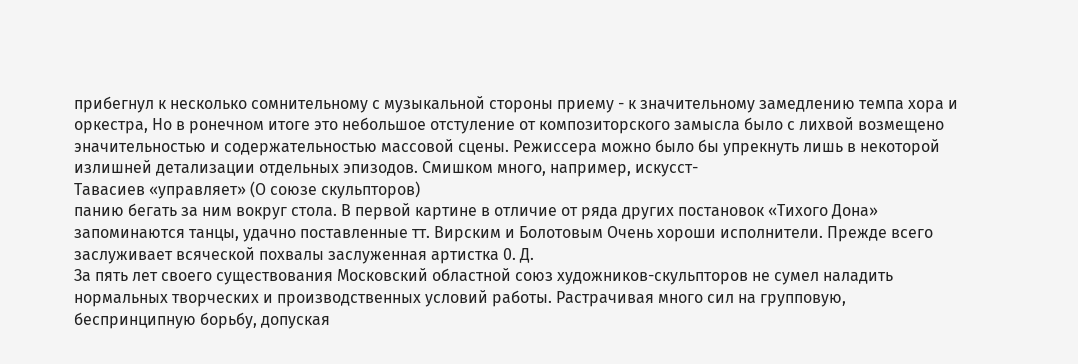прибегнул к несколько сомнительному с музыкальной стороны приему - к значительному замедлению темпа хора и оркестра, Но в ронечном итоге это небольшое отстуление от композиторского замысла было с лихвой возмещено эначительностью и содержательностью массовой сцены. Режиссера можно было бы упрекнуть лишь в некоторой излишней детализации отдельных эпизодов. Смишком много, например, искусст-
Тавасиев «управляет» (О союзе скульпторов)
панию бегать за ним вокруг стола. В первой картине в отличие от ряда других постановок «Тихого Дона» запоминаются танцы, удачно поставленные тт. Вирским и Болотовым Очень хороши исполнители. Прежде всего заслуживает всяческой похвалы заслуженная артистка 0. Д.
За пять лет своего существования Московский областной союз художников-скульпторов не сумел наладить нормальных творческих и производственных условий работы. Растрачивая много сил на групповую, беспринципную борьбу, допуская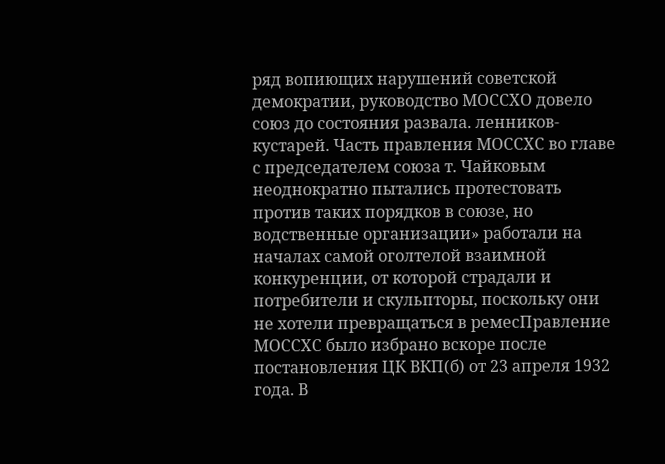ряд вопиющих нарушений советской демократии, руководство МОССХО довело союз до состояния развала. ленников-кустарей. Часть правления МОССХС во главе с председателем союза т. Чайковым неоднократно пытались протестовать против таких порядков в союзе, но водственные организации» работали на началах самой оголтелой взаимной конкуренции, от которой страдали и потребители и скульпторы, поскольку они не хотели превращаться в ремесПравление МОССХС было избрано вскоре после постановления ЦК ВКП(б) от 23 апреля 1932 года. В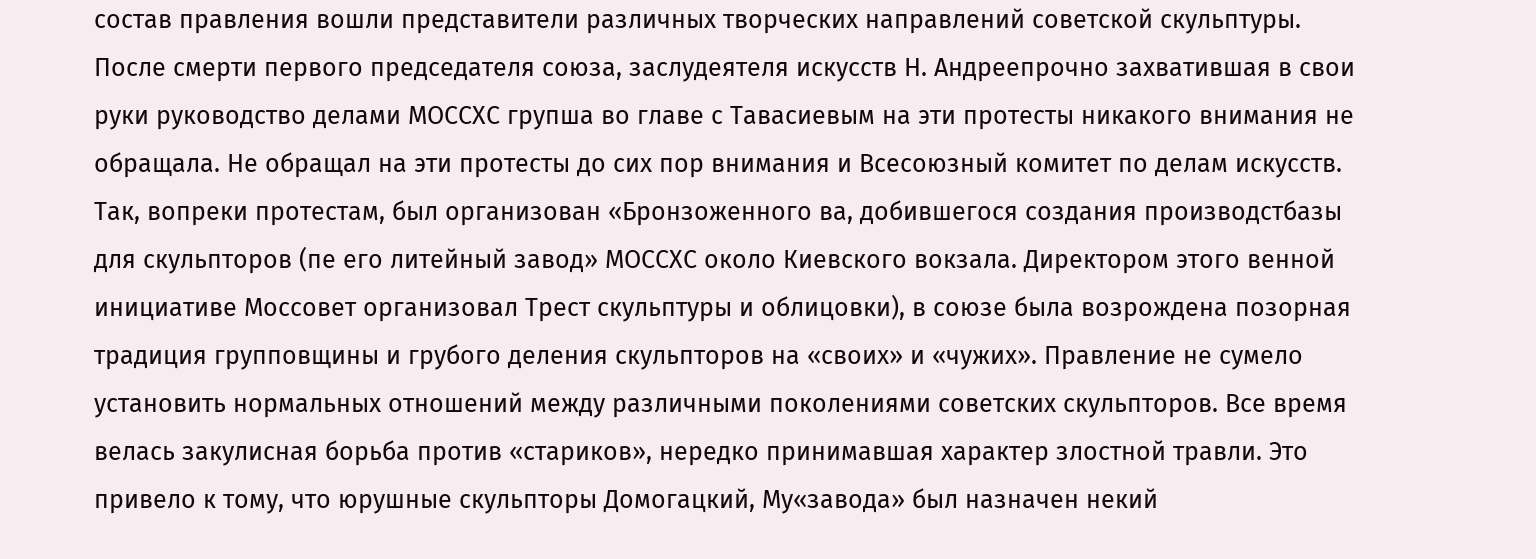состав правления вошли представители различных творческих направлений советской скульптуры. После смерти первого председателя союза, заслудеятеля искусств Н. Андреепрочно захватившая в свои руки руководство делами МОССХС групша во главе с Тавасиевым на эти протесты никакого внимания не обращала. Не обращал на эти протесты до сих пор внимания и Всесоюзный комитет по делам искусств. Так, вопреки протестам, был организован «Бронзоженного ва, добившегося создания производстбазы для скульпторов (пе его литейный завод» МОССХС около Киевского вокзала. Директором этого венной инициативе Моссовет организовал Трест скульптуры и облицовки), в союзе была возрождена позорная традиция групповщины и грубого деления скульпторов на «своих» и «чужих». Правление не сумело установить нормальных отношений между различными поколениями советских скульпторов. Все время велась закулисная борьба против «стариков», нередко принимавшая характер злостной травли. Это привело к тому, что юрушные скульпторы Домогацкий, Му«завода» был назначен некий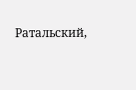Ратальский,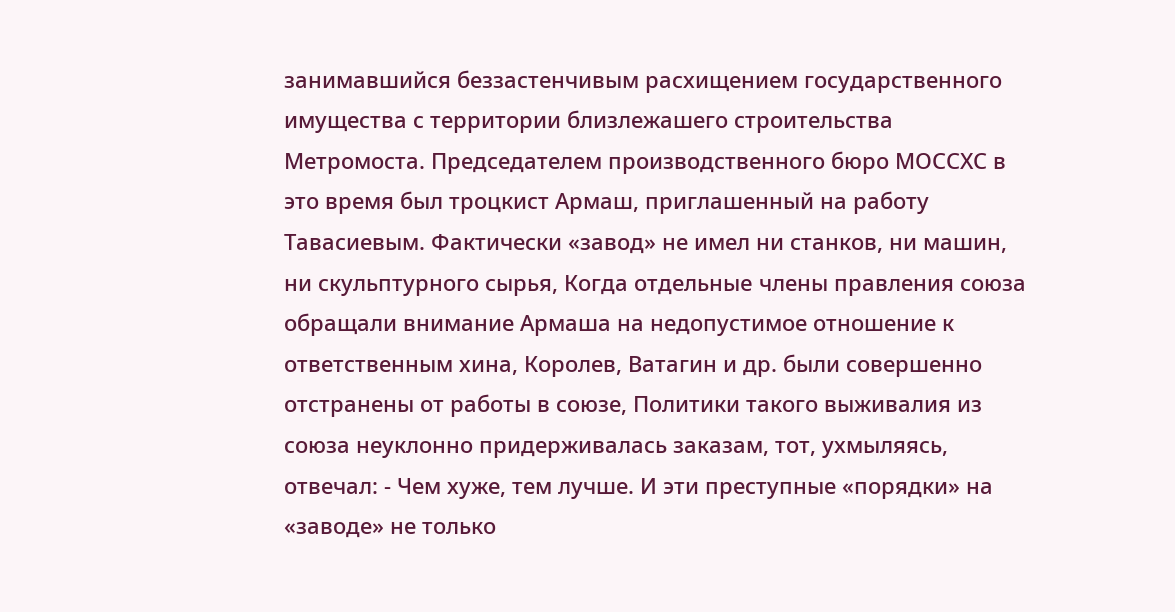занимавшийся беззастенчивым расхищением государственного имущества с территории близлежашего строительства Метромоста. Председателем производственного бюро МОССХС в это время был троцкист Армаш, приглашенный на работу Тавасиевым. Фактически «завод» не имел ни станков, ни машин, ни скульптурного сырья, Когда отдельныe члены правления союза обращали внимание Армаша на недопустимое отношение к ответственным хина, Королев, Ватагин и др. были совершенно отстранены от работы в союзе, Политики такого выживалия из союза неуклонно придерживалась заказам, тот, ухмыляясь, отвечал: - Чем хуже, тем лучше. И эти преступные «порядки» на «заводе» не только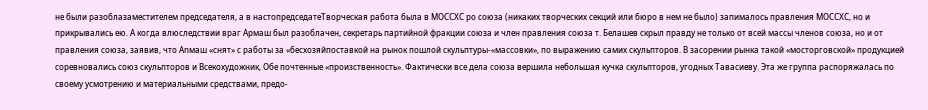не были разоблазаместителем председателя, а в настопредседатеТворческая работа была в МОССХС ро союза (никаких творческих секций или бюро в нем не было) запималось правления МОССХС, но и прикрывались ею. А когда влюследствии враг Армаш был разоблачен, секретарь партийной фракции союза и член правления союза т. Белашев скрыл правду не только от всей массы членов союза, но и от правления союза, заявив, что Anмаш «снят» с работы за «бесхозяйпоставкой на рынок пошлой скульптуры-«массовки», по выражению самих скульпторов. В засорении рынка такой «мосторговской» продукцией соревновались союз скульпторов и Всекохудожник, Обе почтенные «произственность». Фактически все дела союза вершила небольшая кучка скульпторов, угодных Тавасиеву. Эта же группа распоряжалась по своему усмотрению и материальными средствами, предо-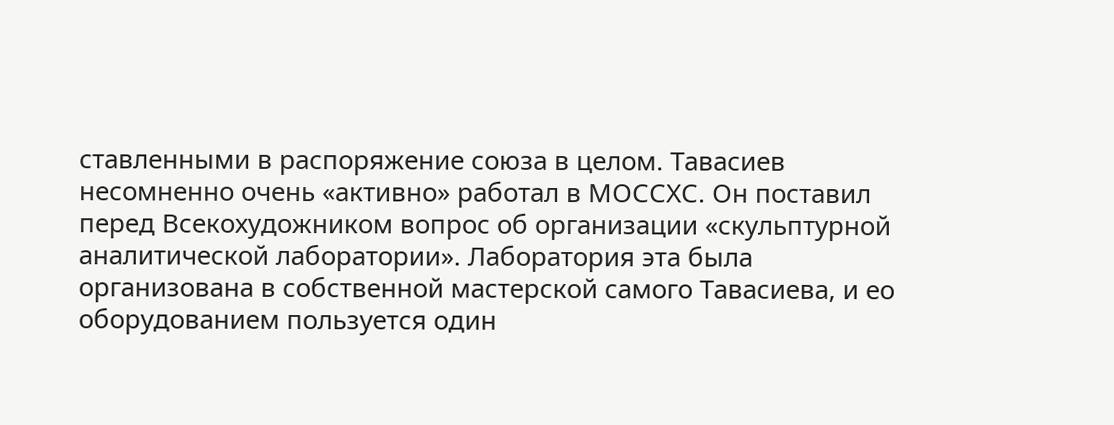ставленными в распоряжение союза в целом. Тавасиев несомненно очень «активно» работал в МОССХС. Он поставил перед Всекохудожником вопрос об организации «скульптурной аналитической лаборатории». Лаборатория эта была организована в собственной мастерской самого Тавасиева, и ео оборудованием пользуется один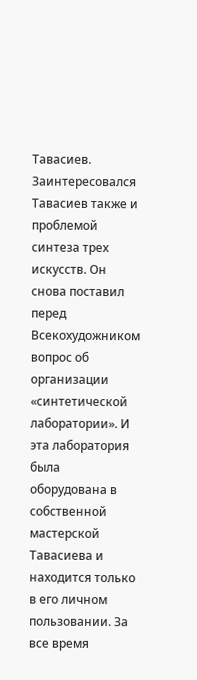Тавасиев. Заинтересовался Тавасиев также и проблемой синтеза трех искусств. Он снова поставил перед Всекохудожником вопрос об организации «синтетической лаборатории». И эта лаборатория была оборудована в собственной мастерской Тавасиева и находится только в его личном пользовании. За все время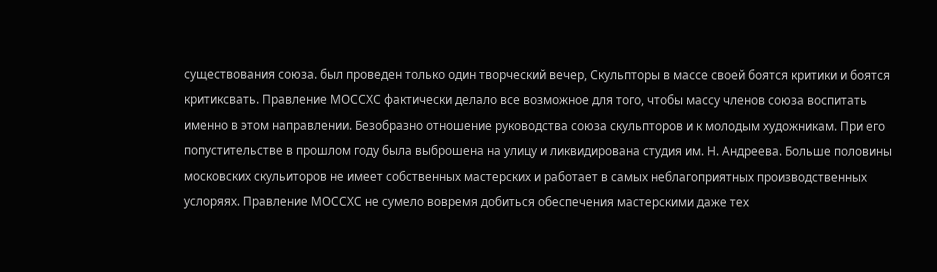существования союза. был проведен только один творческий вечер, Скульпторы в массе своей боятся критики и боятся критиксвать. Правление МОССХС фактически делало все возможное для того, чтобы массу членов союза воспитать именно в этом направлении. Безобразно отношение руководства союза скульпторов и к молодым художникам. При его попустительстве в прошлом году была выброшена на улицу и ликвидирована студия им. Н. Андреева. Больше половины московских скульиторов не имеет собственных мастерских и работает в самых неблагоприятных производственных услоряях. Правление МОССХС не сумело вовремя добиться обеспечения мастерскими даже тех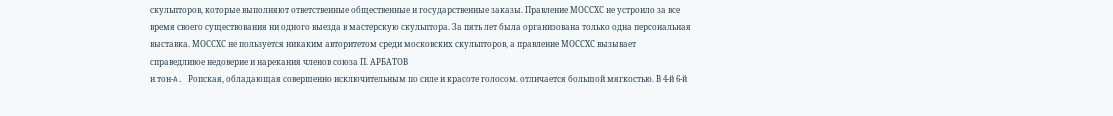скульпторов, которые выполняют ответственные общественные и государственные заказы. Правление МОССХС не устроило за все время своего существования ни одного выезда в мастерскую скульптора. За пять лет была организована только одна персональная выставка. МОССХС не пользуется никаким авторитетом среди московских скульпторов, а правление МОССХС вызывает справедливое недоверие и нарекания членов союза П. АРБАТОВ
и тон-A. Ропская, обладающая совершенно исключительным по силе и красоте голосом. отличается большой мягкостью. В 4-й 6-й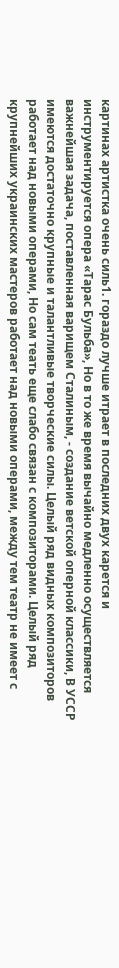картинах артистка очень силь1. гораздо лучше итрает в последних двух карется и инструментируется опера «Тарас Бульба», Но в то же время вычайно медленно осуществляется важнейшая задача, поставленная варищем Сталиным, - создание ветской оперной классики, В УССР имеются достаточно крупные и талантливые творческие силы. Целый ряд видных композиторов работает над новыми операми, Но сам теать еще слабо связан с композиторами. Целый ряд крупнейших украинских мастеров работает над новыми операми, между тем театр не имеет с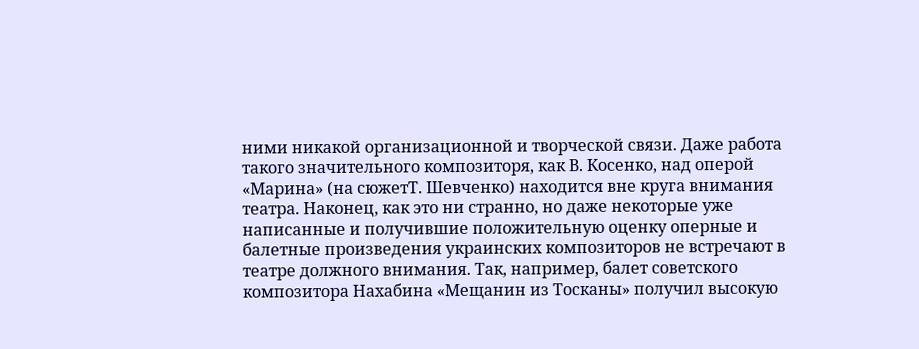ними никакой организационной и творческой связи. Даже работа такого значительного композиторя, как В. Косенко, над оперой «Марина» (на сюжетT. Шевченко) находится вне круга внимания театра. Наконец, как это ни странно, но даже некоторые уже написанные и получившие положительную оценку оперные и балетные произведения украинских композиторов не встречают в театре должного внимания. Так, например, балет советского композитора Нахабина «Мещанин из Тосканы» получил высокую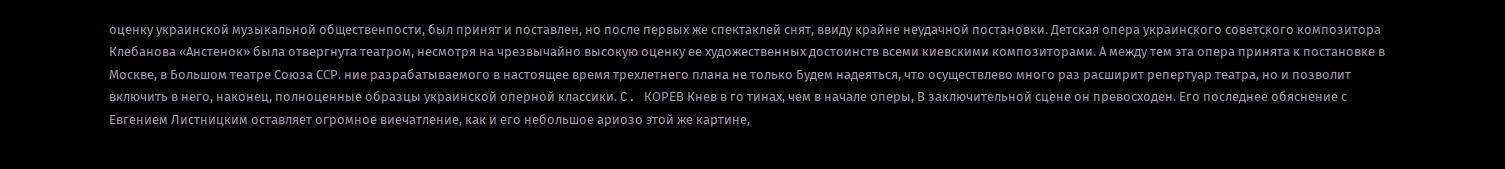оценку украинской музыкальной общественпости, был принят и поставлен, но после первых же спектаклей снят, ввиду крайне неудачной постановки. Детская опера украинского советского композитора Клебанова «Анстенок» была отвергнута театром, несмотря на чрезвычайно высокую оценку ее художественных достоинств всеми киевскими композиторами. А между тем эта опера принята к постановке в Москве, в Большом театре Союза ССР. ние разрабатываемого в настоящее время трехлетнего плана не только Будем надеяться, что осуществлево много раз расширит репертуар театра, но и позволит включить в него, наконец, полноценные образцы украинской оперной классики. C. КОРЕВ Кнев в го тинах, чем в начале оперы, В заключительной сцене он превосходен. Его последнее обяснение с Евгением Листницким оставляет огромное виечатление, как и его небольшое ариозо этой же картине,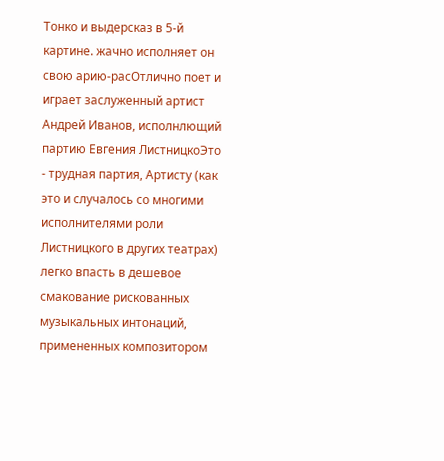Тонко и выдерсказ в 5-й картине. жачно исполняет он свою арию-расОтлично поет и играет заслуженный артист Андрей Иванов, исполнлющий партию Евгения ЛистницкоЭто - трудная партия, Артисту (как это и случалось со многими исполнителями роли Листницкого в других театрах) легко впасть в дешевое смакование рискованных музыкальных интонаций, примененных композитором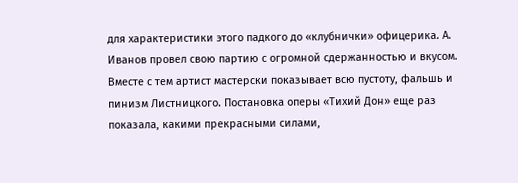для характеристики этого падкого до «клубнички» офицерика. А. Иванов провел свою партию с огромной сдержанностью и вкусом. Вместе с тем артист мастерски показывает всю пустоту, фальшь и пинизм Листницкого. Постановка оперы «Тихий Дон» еще раз показала, какими прекрасными силами,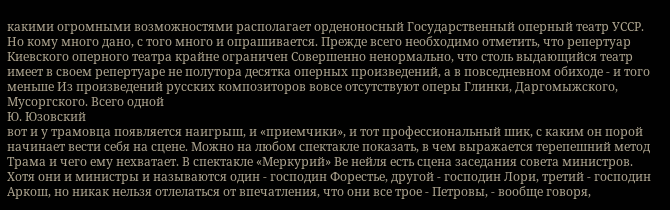какими огромными возможностями располагает орденоносный Государственный оперный театр УССР. Но кому много дано, с того много и опрашивается. Прежде всего необходимо отметить, что репертуар Киевского оперного театра крайне ограничен Совершенно ненормально, что столь выдающийся театр имеет в своем репертуаре не полутора десятка оперных произведений, а в повседневном обиходе - и того меньше Из произведений русских композиторов вовсе отсутствуют оперы Глинки, Даргомыжского, Мусоргского. Всего одной
Ю. Юзовский
вот и у трамовца появляется наигрыш, и «приемчики», и тот профессиональный шик, с каким он порой начинает вести себя на сцене. Можно на любом спектакле показать, в чем выражается терепешний метод Трама и чего ему нехватает. В спектакле «Меркурий» Ве нейля есть сцена заседания совета министров. Хотя они и министры и называются один - господин Форестье, другой - господин Лори, третий - господин Аркош, но никак нельзя отлелаться от впечатления, что они все трое - Петровы, - вообще говоря,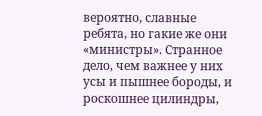вероятно, славные ребята, но гакие же они «министры». Странное дело, чем важнее у них усы и пышнее бороды, и роскошнее цилиндры,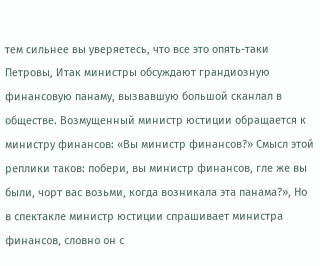тем сильнее вы уверяетесь, что все это опять-таки Петровы, Итак министры обсуждают грандиозную финансовую панаму, вызвавшую большой сканлал в обществе. Возмущенный министр юстиции обращается к министру финансов: «Вы министр финансов?» Смысл этой реплики таков: побери, вы министр финансов, гле же вы были, чорт вас возьми, когда возникала эта панама?», Но в спектакле министр юстиции спрашивает министра финансов, словно он с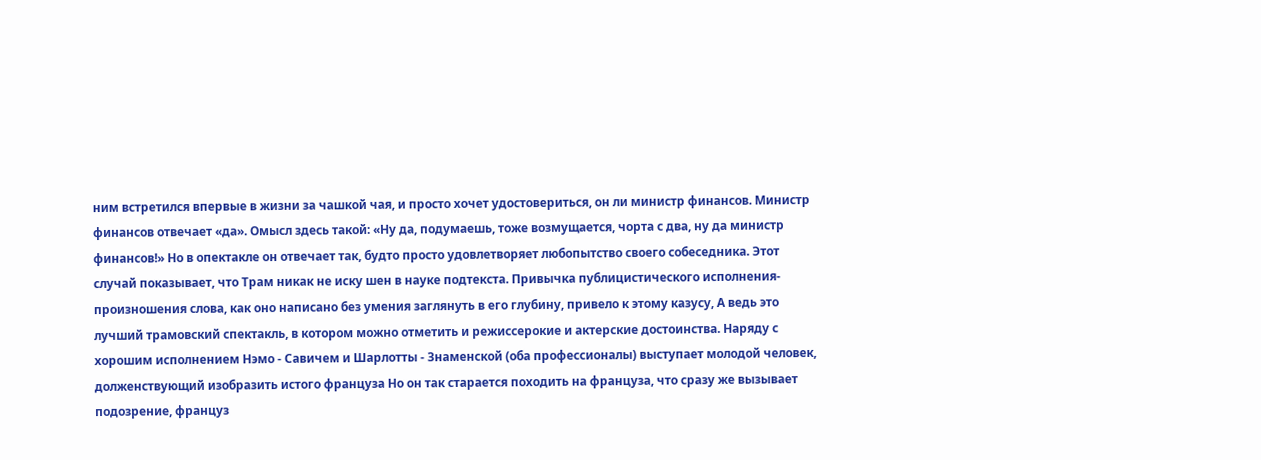ним встретился впервые в жизни за чашкой чая, и просто хочет удостовериться, он ли министр финансов. Министр финансов отвечает «да». Омысл здесь такой: «Ну да, подумаешь, тоже возмущается, чорта с два, ну да министр финансов!» Но в опектакле он отвечает так, будто просто удовлетворяет любопытство своего собеседника. Этот случай показывает, что Трам никак не иску шен в науке подтекста. Привычка публицистического исполнения-произношения слова, как оно написано без умения заглянуть в его глубину, привело к этому казусу, А ведь это лучший трамовский спектакль, в котором можно отметить и режиссерокие и актерские достоинства. Наряду с хорошим исполнением Нэмо - Савичем и Шарлотты - Знаменской (оба профессионалы) выступает молодой человек, долженствующий изобразить истого француза Но он так старается походить на француза, что сразу же вызывает подозрение, француз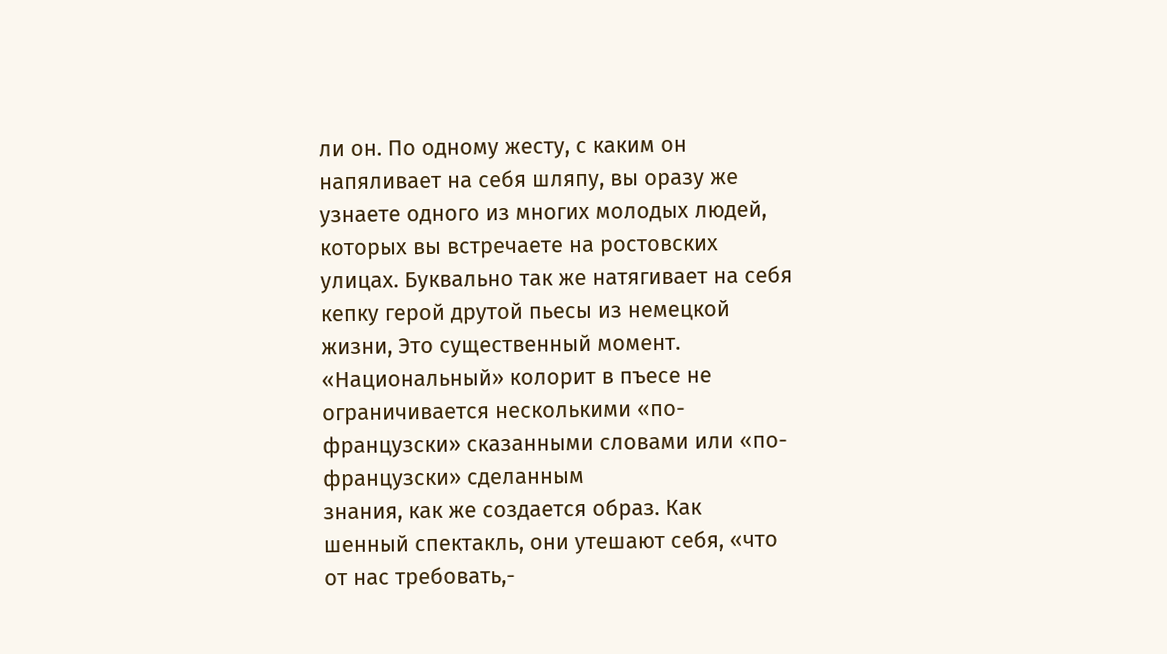ли он. По одному жесту, с каким он напяливает на себя шляпу, вы оразу же узнаете одного из многих молодых людей, которых вы встречаете на ростовских улицах. Буквально так же натягивает на себя кепку герой друтой пьесы из немецкой жизни, Это существенный момент. «Национальный» колорит в пъесе не ограничивается несколькими «по-французски» сказанными словами или «по-французски» сделанным
знания, как же создается образ. Как
шенный спектакль, они утешают себя, «что от нас требовать,-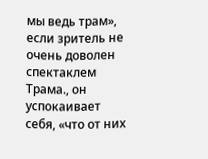мы ведь трам», если зритель не очень доволен спектаклем Трама., он успокаивает себя, «что от них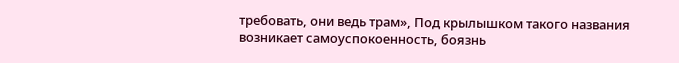требовать, они ведь трам», Под крылышком такого названия возникает самоуспокоенность, боязнь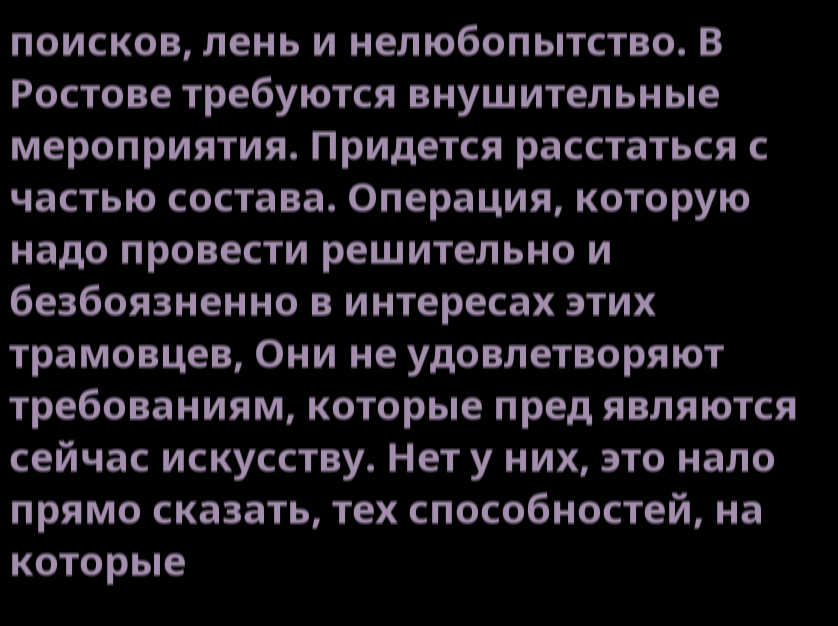поисков, лень и нелюбопытство. В Ростове требуются внушительные мероприятия. Придется расстаться с частью состава. Операция, которую надо провести решительно и безбоязненно в интересах этих трамовцев, Они не удовлетворяют требованиям, которые пред являются сейчас искусству. Нет у них, это нало прямо сказать, тех способностей, на которые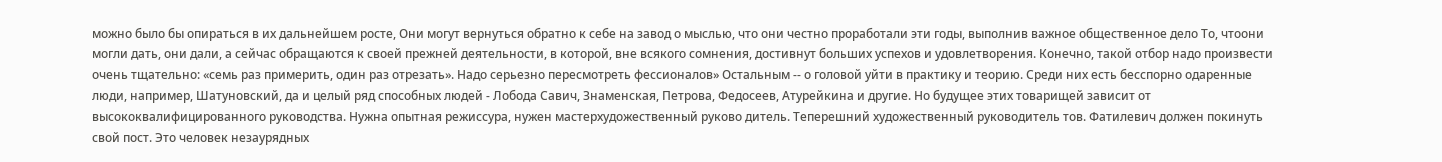можно было бы опираться в их дальнейшем росте, Они могут вернуться обратно к себе на завод о мыслью, что они честно проработали эти годы, выполнив важное общественное дело То, чтоони могли дать, они дали, а сейчас обращаются к своей прежней деятельности, в которой, вне всякого сомнения, достивнут больших успехов и удовлетворения. Конечно, такой отбор надо произвести очень тщательно: «семь раз примерить, один раз отрезать». Надо серьезно пересмотреть фессионалов» Остальным -- о головой уйти в практику и теорию. Среди них есть бесспорно одаренные люди, например, Шатуновский, да и целый ряд способных людей - Лобода Савич, Знаменская, Петрова, Федосеев, Атурейкина и другие. Но будущее этих товарищей зависит от высококвалифицированного руководства. Нужна опытная режиссура, нужен мастерхудожественный руково дитель. Теперешний художественный руководитель тов. Фатилевич должен покинуть свой пост. Это человек незаурядных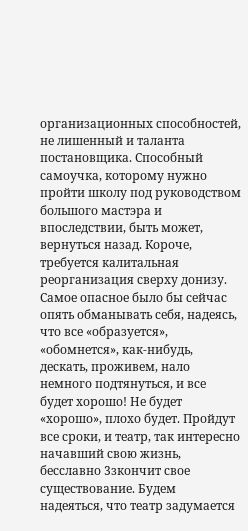организационных способностей, не лишенный и таланта постановщика. Способный самоучка, которому нужно пройти школу под руководством большого мастэра и впоследствии, быть может, вернуться назад. Короче, требуется калитальная реорганизация сверху донизу. Самое опасное было бы сейчас опять обманывать себя, надеясь, что все «образуется», «обомнется», как-нибудь, дескать, проживем, нало немного подтянуться, и все будет хорошо! Не будет «хорошо», плохо будет. Пройдут все сроки, и театр, так интересно начавший свою жизнь, бесславно 3зкончит свое существование. Будем надеяться, что театр задумается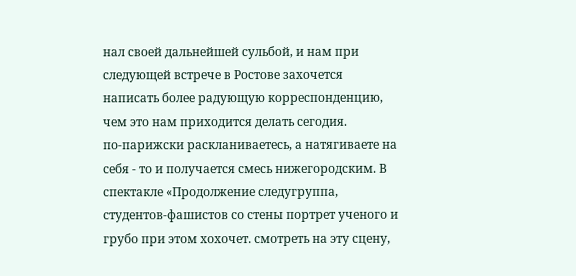нал своей дальнейшей сульбой, и нам при следующей встрече в Ростове захочется написать более радующую корреспонденцию, чем это нам приходится делать сегодия.
по-парижски раскланиваетесь, а натягиваете на себя - то и получается смесь нижегородским. В спектакле «Продолжение следугруппа, студентов-фашистов со стены портрет ученого и грубо при этом хохочет. смотреть на эту сцену,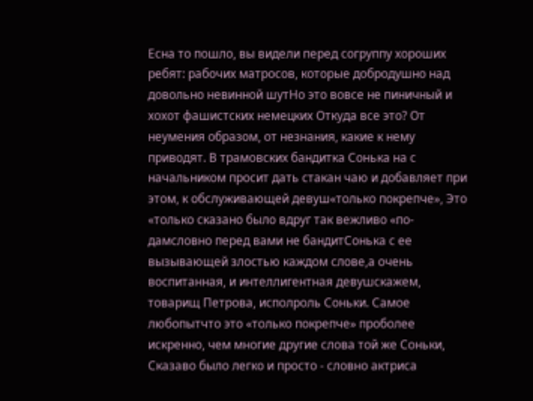Есна то пошло, вы видели перед согруппу хороших ребят: рабочих матросов, которые добродушно над довольно невинной шутНо это вовсе не пиничный и хохот фашистских немецких Откуда все это? От неумения образом, от незнания, какие к нему приводят. В трамовских бандитка Сонька на с начальником просит дать стакан чаю и добавляет при этом, к обслуживающей девуш«только покрепче», Это «только сказано было вдруг так вежливо «по-дамсловно перед вами не бандитСонька с ее вызывающей злостью каждом слове,а очень воспитанная, и интеллигентная девушскажем, товарищ Петрова, исполроль Соньки. Самое любопытчто это «только покрепче» проболее искренно, чем многие другие слова той же Соньки, Сказаво было легко и просто - словно актриса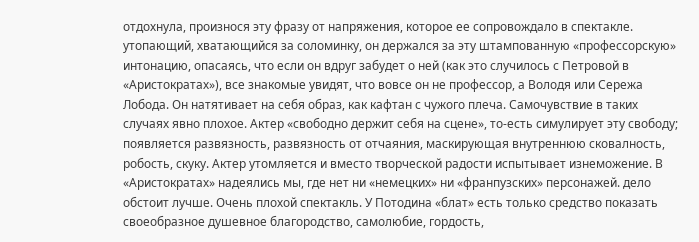отдохнула, произнося эту фразу от напряжения, которое ее сопровождало в спектакле. утопающий, хватающийся за соломинку, он держался за эту штампованную «профессорскую» интонацию, опасаясь, что если он вдруг забудет о ней (как это случилось с Петровой в «Аристократах»), все знакомые увидят, что вовсе он не профессор, а Володя или Сережа Лобода. Он натятивает на себя образ, как кафтан с чужого плеча. Самочувствие в таких случаях явно плохое. Актер «свободно держит себя на сцене», то-есть симулирует эту свободу; появляется развязность, развязность от отчаяния, маскирующая внутреннюю сковалность, робость, скуку. Актер утомляется и вместо творческой радости испытывает изнеможение. В «Аристократах» надеялись мы, где нет ни «немецких» ни «франпузских» персонажей. дело обстоит лучше. Очень плохой спектакль. У Потодина «блат» есть только средство показать своеобразное душевное благородство, самолюбие, гордость,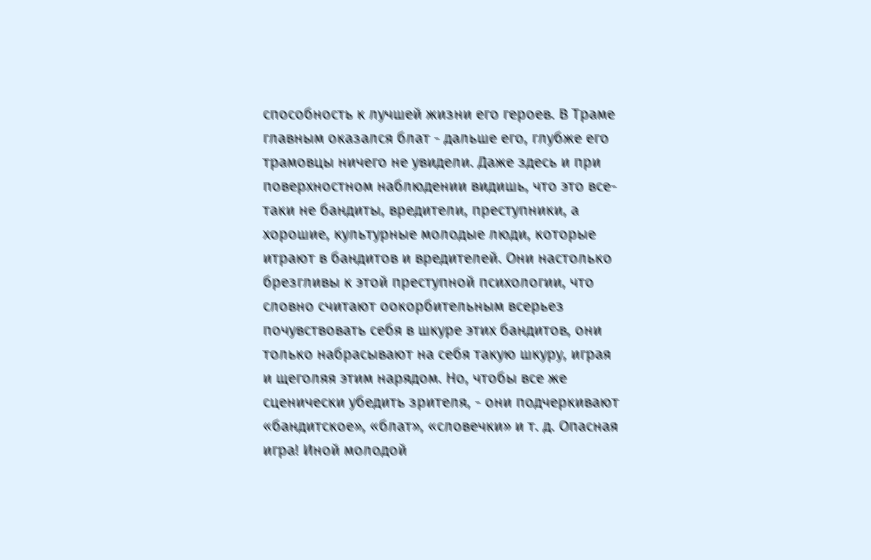способность к лучшей жизни его героев. В Траме главным оказался блат - дальше его, глубже его трамовцы ничего не увидели. Даже здесь и при поверхностном наблюдении видишь, что это все-таки не бандиты, вредители, преступники, а хорошие, культурные молодые люди, которые итрают в бандитов и вредителей. Они настолько брезгливы к этой преступной психологии, что словно считают оокорбительным всерьез почувствовать себя в шкуре этих бандитов, они только набрасывают на себя такую шкуру, играя и щеголяя этим нарядом. Но, чтобы все же сценически убедить зрителя, - они подчеркивают «бандитское», «блат», «словечки» и т. д. Опасная игра! Иной молодой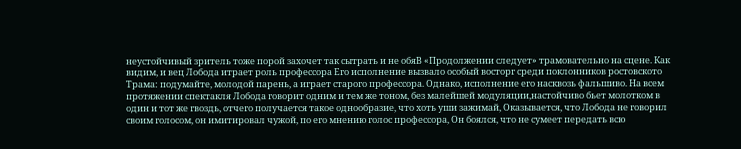неустойчивый зритель тоже порой захочет так сытрать и не обяВ «Продолжении следует» трамовательно на сцене. Как видим, и вец Лобода итрает роль профессора Его исполнение вызвало особый восторг среди поклонников ростовското Трама: подумайте, молодой парень, а играет старого профессора. Однако, исполнение его насквозь фальшиво. На всем протяжении спектакля Лобода говорит одним и тем же тоном, без малейшей модуляции,настойчиво бьет молотком в один и тот же гвоздь, отчего получается такое однообразие, что хоть уши зажимай, Оказывается, что Лобода не говорил своим голосом, он имитировал чужой, по его мнению голос профессора, Он боялся, что не сумеет передать всю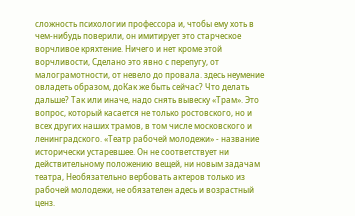сложность психологии профессора и, чтобы ему хоть в чем-нибудь поверили, он имитирует это старческое ворчливое кряхтение. Ничего и нет кроме этой ворчливости, Сделано это явно с перепугу, от малограмотности, от невело до провала. здесь неумение овладеть образом, доКак же быть сейчас? Что делать дальше? Так или иначе, надо снять вывеску «Трам». Это вопрос, который касается не только ростовского, но и всех других наших трамов, в том числе московского и ленинградского. «Театр рабочей молодежи» - название исторически устаревшее. Он не соответствует ни действительному положению вещей, ни новым задачам театра, Необязательно вербовать актеров только из рабочей молодежи, не обязателен адесь и возрастный ценз.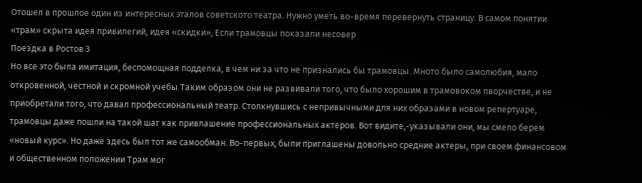Отошел в прошлое один из интересных эталов советското театра. Нужно уметь во-время перевернуть страницу. В самом понятии «трам» скрыта идея привилегий, идея «скидки», Если трамовцы показали несовер
Поездка в Ростов 3
Но все это была имитация, беспомощная подделка, в чем ни за что не признались бы трамовцы. Мното было самолюбия, мало откровенной, честной и скромной учебы Таким образом они не развивали того, что было хорошим в трамовоком пворчестве, и не приобретали того, что давал профессиональный театр. Столкнувшись с непривычными для них образами в новом репертуаре, трамовцы даже пошли на такой шаг как привлашение профессиональных актеров. Вот видите,-указывали они, мы смело берем «новый курс». Но даже здесь был тот же самообман. Во-первых, были приглашены довольно средние актеры, при своем финансовом и общественном положении Трам мог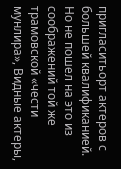пригласитьорт актеров с большей квалификанией. Но не пошел на это из соображений той же трамовской «чести мунлира», Видные актеры,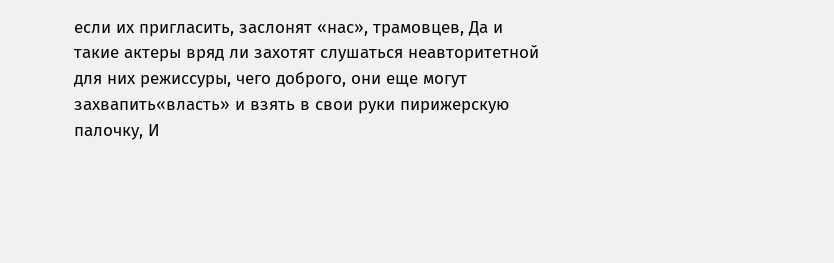если их пригласить, заслонят «нас», трамовцев, Да и такие актеры вряд ли захотят слушаться неавторитетной для них режиссуры, чего доброго, они еще могут захвапить«власть» и взять в свои руки пирижерскую палочку, И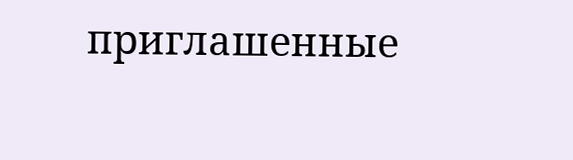приглашенные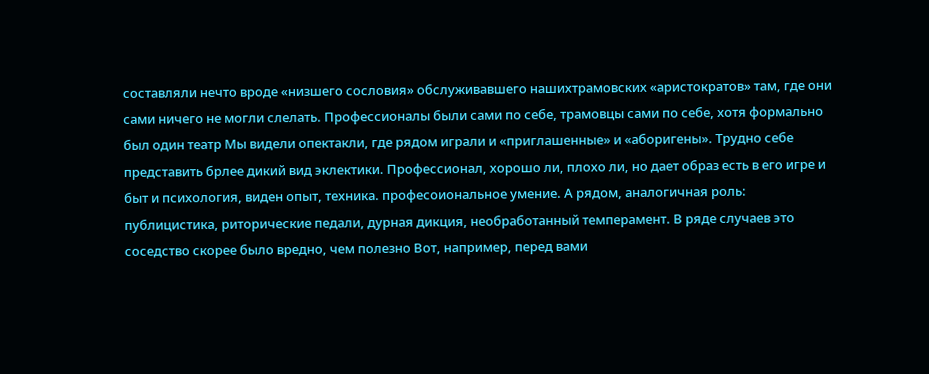составляли нечто вроде «низшего сословия» обслуживавшего нашихтрамовских «аристократов» там, где они сами ничего не могли слелать. Профессионалы были сами по себе, трамовцы сами по себе, хотя формально был один театр Мы видели опектакли, где рядом играли и «приглашенные» и «аборигены». Трудно себе представить брлее дикий вид эклектики. Профессионал, хорошо ли, плохо ли, но дает образ есть в его игре и быт и психология, виден опыт, техника. професоиональное умение. А рядом, аналогичная роль: публицистика, риторические педали, дурная дикция, необработанный темперамент. В ряде случаев это соседство скорее было вредно, чем полезно Вот, например, перед вами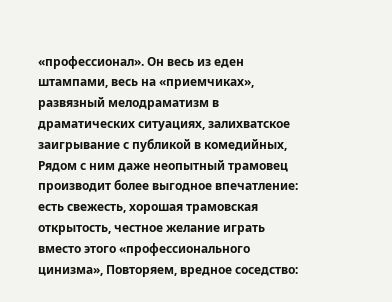«профессионал». Он весь из еден штампами, весь на «приемчиках», развязный мелодраматизм в драматических ситуациях, залихватское заигрывание с публикой в комедийных, Рядом с ним даже неопытный трамовец производит более выгодное впечатление: есть свежесть, хорошая трамовская открытость, честное желание играть вместо этого «профессионального цинизма», Повторяем, вредное соседство: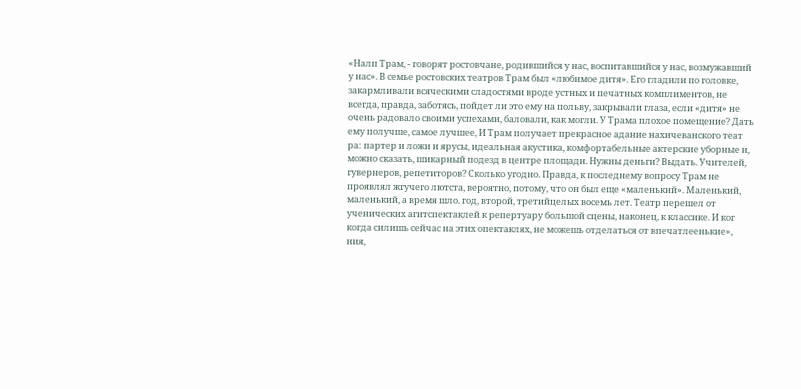«Налп Трам, - говорят ростовчане, родившийся у нас, воспитавшийся у нас, возмужавший у нас». В семье ростовских театров Трам был «любимое дитя». Его гладили по головке, закармливали всяческими сладостями вроде устных и печатных комплиментов, не всегда, правда, заботясь, пойдет ли это ему на польву, закрывали глаза, если «дитя» не очень радовало своими успехами, баловали, как могли. У Трама плохое помещение? Дать ему получше, самое лучшее, И Трам получает прекрасное адание нахичеванского теат ра: партер и ложи и ярусы, идеальная акустика, комфортабельные актерские уборные и, можно сказать, шикарный подезд в центре площади. Нужны деньги? Выдать. Учителей, гувернеров, репетиторов? Сколько угодно. Правда, к последнему вопросу Трам не проявлял жгучего лютста, вероятно, потому, что он был еще «маленький». Маленький, маленький, а время шло. год, второй, третийцелых восемь лет. Театр перешел от ученических агитспектаклей к репертуару большой сцены, наконец, к классике. И ког когда силишь сейчас на этих опектаклях, не можешь отделаться от впечатлеенькие», ния,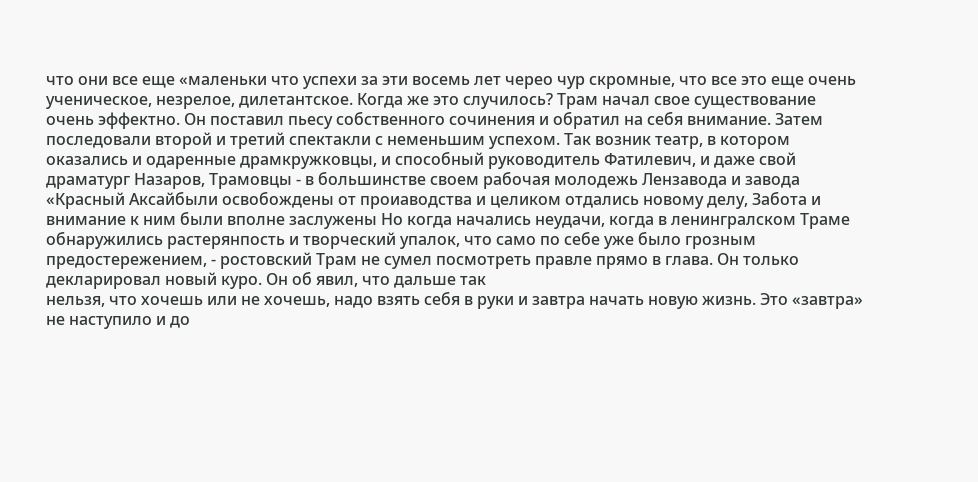что они все еще «маленьки что успехи за эти восемь лет черео чур скромные, что все это еще очень ученическое, незрелое, дилетантское. Когда же это случилось? Трам начал свое существование очень эффектно. Он поставил пьесу собственного сочинения и обратил на себя внимание. Затем последовали второй и третий спектакли с неменьшим успехом. Так возник театр, в котором оказались и одаренные драмкружковцы, и способный руководитель Фатилевич, и даже свой драматург Назаров, Трамовцы - в большинстве своем рабочая молодежь Лензавода и завода «Красный Аксайбыли освобождены от проиаводства и целиком отдались новому делу, Забота и внимание к ним были вполне заслужены Но когда начались неудачи, когда в ленингралском Траме обнаружились растерянпость и творческий упалок, что само по себе уже было грозным предостережением, - ростовский Трам не сумел посмотреть правле прямо в глава. Он только декларировал новый куро. Он об явил, что дальше так
нельзя, что хочешь или не хочешь, надо взять себя в руки и завтра начать новую жизнь. Это «завтра» не наступило и до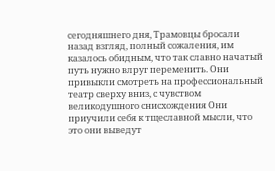сегодняшнего дня, Трамовцы бросали назад взгляд, полный сожаления, им казалось обидным, что так славно начатый путь нужно влруг переменить. Они привыкли смотреть на профессиональный театр сверху вниз, с чувством великодушного снисхождения Они приучили себя к тщеславной мысли, что это они выведут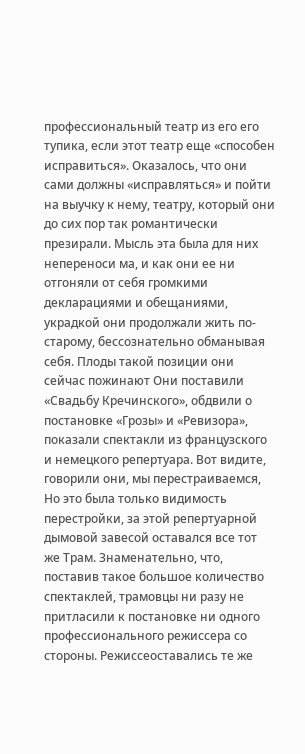профессиональный театр из его его тупика, если этот театр еще «способен исправиться». Оказалось, что они сами должны «исправляться» и пойти на выучку к нему, театру, который они до сих пор так романтически презирали. Мысль эта была для них непереноси ма, и как они ее ни отгоняли от себя громкими декларациями и обещаниями, украдкой они продолжали жить по-старому, бессознательно обманывая себя. Плоды такой позиции они сейчас пожинают Они поставили «Свадьбу Кречинского», обдвили о постановке «Грозы» и «Ревизора», показали спектакли из французского и немецкого репертуара. Вот видите, говорили они, мы перестраиваемся, Но это была только видимость перестройки, за этой репертуарной дымовой завесой оставался все тот же Трам. Знаменательно, что, поставив такое большое количество спектаклей, трамовцы ни разу не притласили к постановке ни одного профессионального режиссера со стороны. Режиссеоставались те же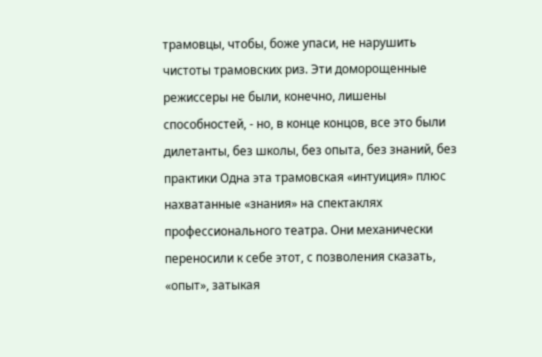трамовцы, чтобы, боже упаси, не нарушить чистоты трамовских риз. Эти доморощенные режиссеры не были, конечно, лишены способностей, - но, в конце концов, все это были дилетанты, без школы, без опыта, без знаний, без практики Одна эта трамовская «интуиция» плюс нахватанные «знания» на спектаклях профессионального театра. Они механически переносили к себе этот, с позволения сказать, «опыт», затыкая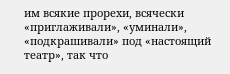им всякие прорехи, всячески «приглаживали», «уминали», «подкрашивали» под «настоящий театр», так что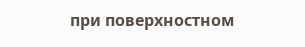при поверхностном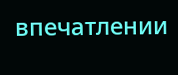впечатлении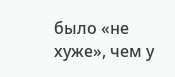было «не хуже», чем у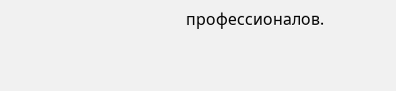профессионалов.